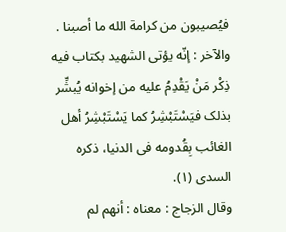فیُصیبون من کرامة الله ما أصبنا .
والآخر : إنّه یؤتى الشهید بکتاب فیه ذِکْر مَنْ یَقْدِمُ علیه من إخوانه یُبشِّر بذلک فیَسْتَبْشِرُ کما یَسْتَبْشِرُ أهل الغائب بِقُدومه فی الدنیا، ذکره
السدی (١).
وقال الزجاج : معناه : أنهم لم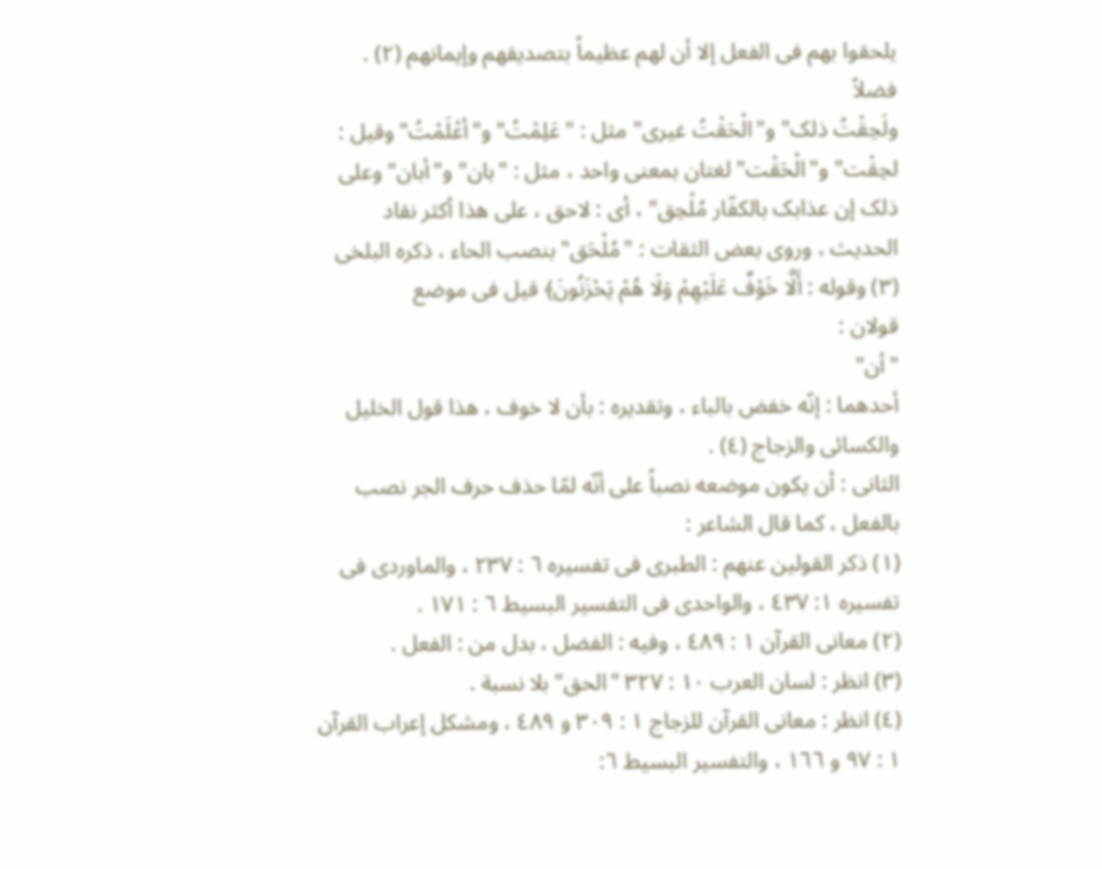یلحقوا بهم فی الفعل إلا أن لهم عظیماً بتصدیقهم وإیمانهم (٢) .
فضلاً
ولَحِقْتُ ذلک" و"الْحَقْتُ غیری" مثل : "عَلِمْتُ" و"أعْلَمْتُ" وقیل : لحِقْت" و"الْحَقْت" لغتان بمعنى واحد ، مثل : "بان" و"أبان" وعلى ذلک إن عذابک بالکفّار مُلْحِق" ، أی : لاحق ، على هذا أکثر نقاد الحدیث ، وروى بعض الثقات : "مُلْحَق" بنصب الحاء ، ذکره البلخی (٣) وقوله : أَلَّا خَوْفٌ عَلَیْهِمْ وَلَا هُمْ یَحْزَنُونَ﴾ قیل فی موضع
قولان :
"أن"
أحدهما : إنّه خفض بالباء ، وتقدیره : بأن لا خوف ، هذا قول الخلیل
والکسائی والزجاج (٤) .
الثانی : أن یکون موضعه نصباً على أنّه لمّا حذف حرف الجر نصب
بالفعل ، کما قال الشاعر :
(١) ذکر القولین عنهم : الطبری فی تفسیره ٦ : ٢٣٧ ، والماوردی فی تفسیره ١: ٤٣٧ ، والواحدی فی التفسیر البسیط ٦ : ١٧١ .
(٢) معانی القرآن ١ : ٤۸٩ ، وفیه : الفضل ، بدل من : الفعل .
(٣) انظر : لسان العرب ١٠ : ٣٢٧ "الحق" بلا نسبة .
(٤) انظر : معانی القرآن للزجاج ١ : ٣٠٩ و ٤٨٩ ، ومشکل إعراب القرآن ١ : ٩٧ و ١٦٦ ، والتفسیر البسیط ٦: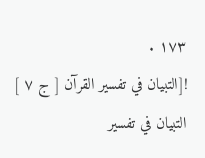١٧٣ .
![التبيان في تفسير القرآن [ ج ٧ ] التبيان في تفسير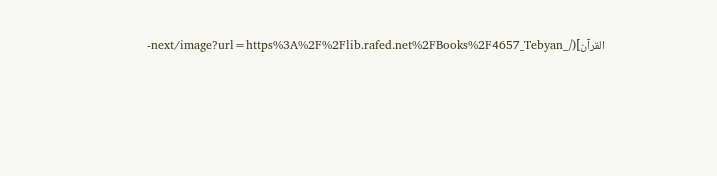القرآن](/_next/image?url=https%3A%2F%2Flib.rafed.net%2FBooks%2F4657_Tebyan-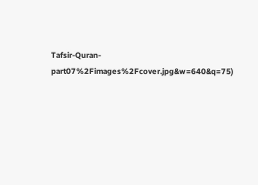Tafsir-Quran-part07%2Fimages%2Fcover.jpg&w=640&q=75)